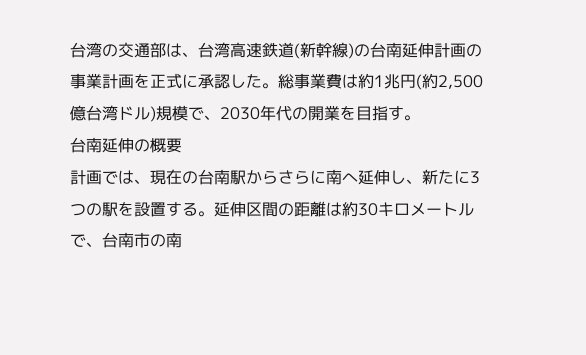台湾の交通部は、台湾高速鉄道(新幹線)の台南延伸計画の事業計画を正式に承認した。総事業費は約1兆円(約2,500億台湾ドル)規模で、2030年代の開業を目指す。
台南延伸の概要
計画では、現在の台南駅からさらに南へ延伸し、新たに3つの駅を設置する。延伸区間の距離は約30キロメートルで、台南市の南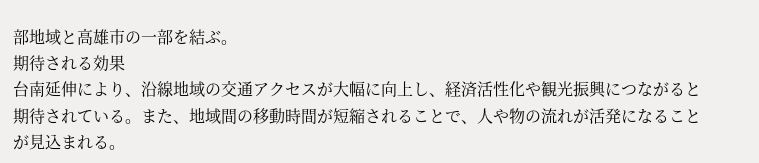部地域と高雄市の一部を結ぶ。
期待される効果
台南延伸により、沿線地域の交通アクセスが大幅に向上し、経済活性化や観光振興につながると期待されている。また、地域間の移動時間が短縮されることで、人や物の流れが活発になることが見込まれる。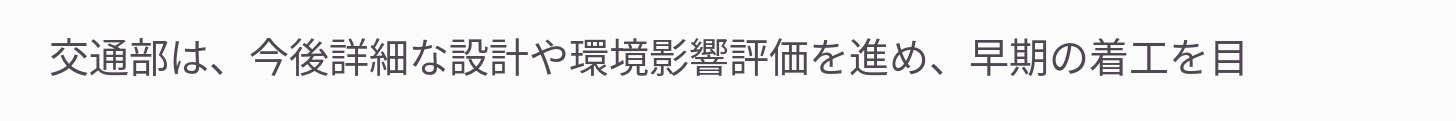交通部は、今後詳細な設計や環境影響評価を進め、早期の着工を目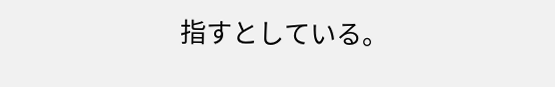指すとしている。